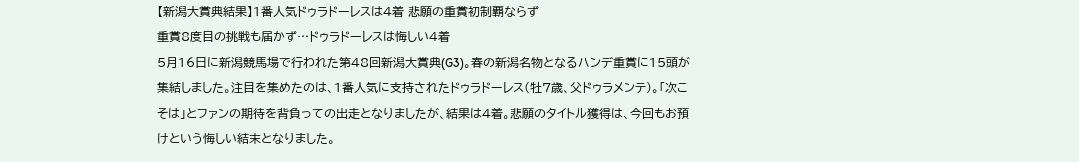【新潟大賞典結果】1番人気ドゥラドーレスは4着 悲願の重賞初制覇ならず
重賞8度目の挑戦も届かず…ドゥラドーレスは悔しい4着
5月16日に新潟競馬場で行われた第48回新潟大賞典(G3)。春の新潟名物となるハンデ重賞に15頭が集結しました。注目を集めたのは、1番人気に支持されたドゥラドーレス(牡7歳、父ドゥラメンテ)。「次こそは」とファンの期待を背負っての出走となりましたが、結果は4着。悲願のタイトル獲得は、今回もお預けという悔しい結末となりました。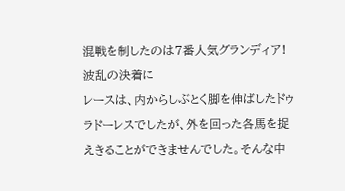混戦を制したのは7番人気グランディア!波乱の決着に
レースは、内からしぶとく脚を伸ばしたドゥラドーレスでしたが、外を回った各馬を捉えきることができませんでした。そんな中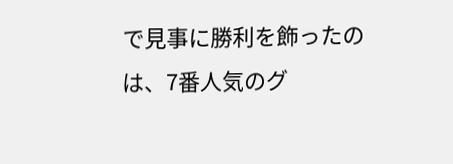で見事に勝利を飾ったのは、7番人気のグ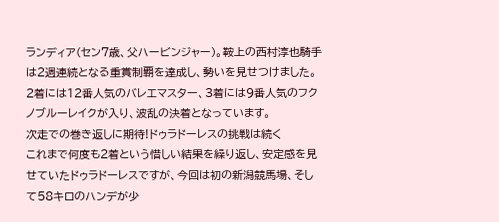ランディア(セン7歳、父ハービンジャー)。鞍上の西村淳也騎手は2週連続となる重賞制覇を達成し、勢いを見せつけました。2着には12番人気のバレエマスター、3着には9番人気のフクノブルーレイクが入り、波乱の決着となっています。
次走での巻き返しに期待!ドゥラドーレスの挑戦は続く
これまで何度も2着という惜しい結果を繰り返し、安定感を見せていたドゥラドーレスですが、今回は初の新潟競馬場、そして58キロのハンデが少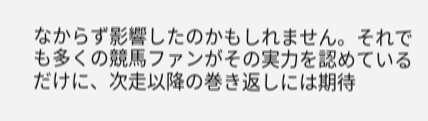なからず影響したのかもしれません。それでも多くの競馬ファンがその実力を認めているだけに、次走以降の巻き返しには期待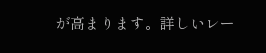が高まります。詳しいレー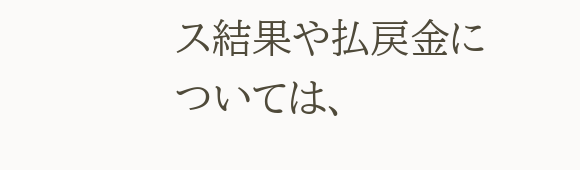ス結果や払戻金については、